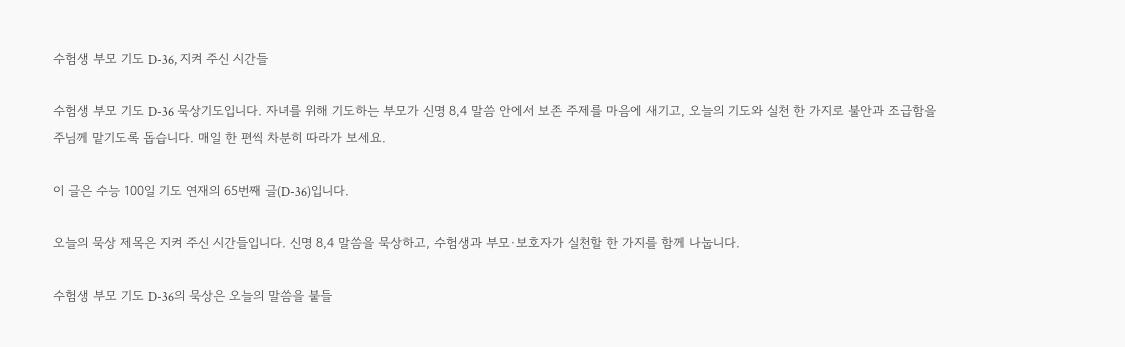수험생 부모 기도 D-36, 지켜 주신 시간들

수험생 부모 기도 D-36 묵상기도입니다. 자녀를 위해 기도하는 부모가 신명 8,4 말씀 안에서 보존 주제를 마음에 새기고, 오늘의 기도와 실천 한 가지로 불안과 조급함을 주님께 맡기도록 돕습니다. 매일 한 편씩 차분히 따라가 보세요.

이 글은 수능 100일 기도 연재의 65번째 글(D-36)입니다.

오늘의 묵상 제목은 지켜 주신 시간들입니다. 신명 8,4 말씀을 묵상하고, 수험생과 부모·보호자가 실천할 한 가지를 함께 나눕니다.

수험생 부모 기도 D-36의 묵상은 오늘의 말씀을 붙들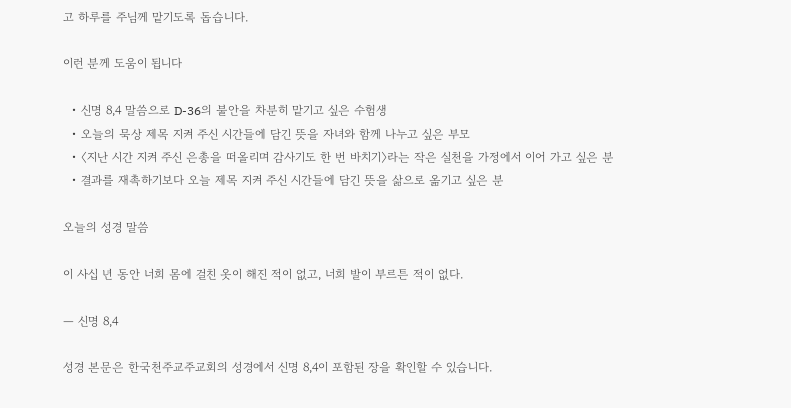고 하루를 주님께 맡기도록 돕습니다.

이런 분께 도움이 됩니다

  • 신명 8,4 말씀으로 D-36의 불안을 차분히 맡기고 싶은 수험생
  • 오늘의 묵상 제목 지켜 주신 시간들에 담긴 뜻을 자녀와 함께 나누고 싶은 부모
  • 〈지난 시간 지켜 주신 은총을 떠올리며 감사기도 한 번 바치기〉라는 작은 실천을 가정에서 이어 가고 싶은 분
  • 결과를 재촉하기보다 오늘 제목 지켜 주신 시간들에 담긴 뜻을 삶으로 옮기고 싶은 분

오늘의 성경 말씀

이 사십 년 동안 너희 몸에 걸친 옷이 해진 적이 없고, 너희 발이 부르튼 적이 없다.

— 신명 8,4

성경 본문은 한국천주교주교회의 성경에서 신명 8,4이 포함된 장을 확인할 수 있습니다.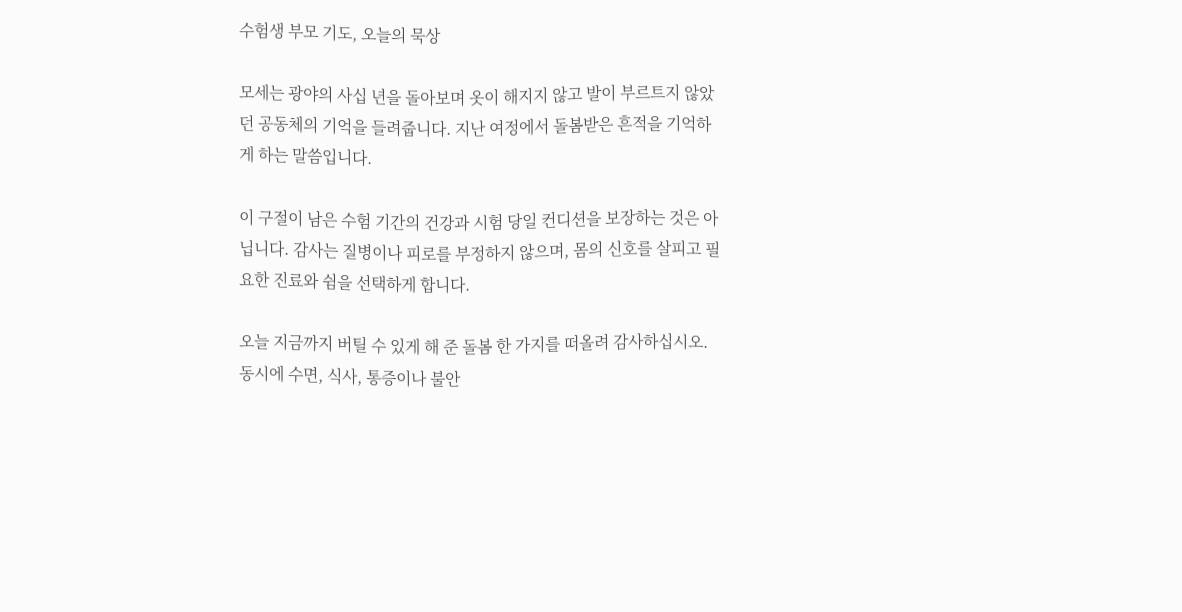수험생 부모 기도, 오늘의 묵상

모세는 광야의 사십 년을 돌아보며 옷이 해지지 않고 발이 부르트지 않았던 공동체의 기억을 들려줍니다. 지난 여정에서 돌봄받은 흔적을 기억하게 하는 말씀입니다.

이 구절이 남은 수험 기간의 건강과 시험 당일 컨디션을 보장하는 것은 아닙니다. 감사는 질병이나 피로를 부정하지 않으며, 몸의 신호를 살피고 필요한 진료와 쉼을 선택하게 합니다.

오늘 지금까지 버틸 수 있게 해 준 돌봄 한 가지를 떠올려 감사하십시오. 동시에 수면, 식사, 통증이나 불안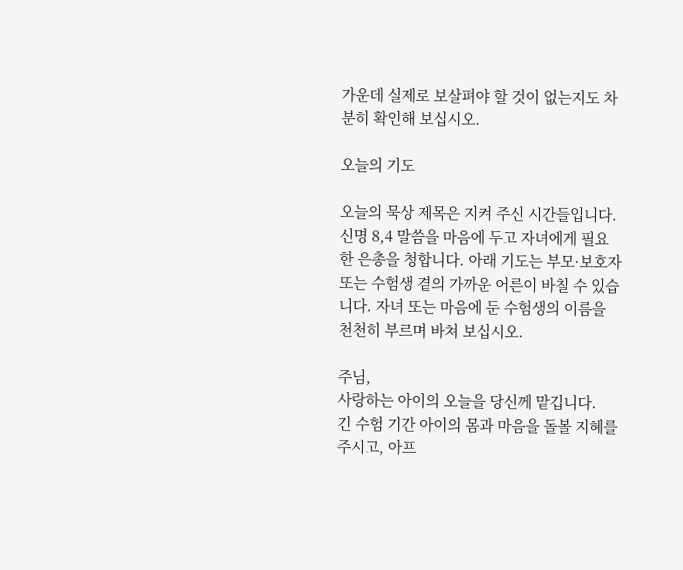가운데 실제로 보살펴야 할 것이 없는지도 차분히 확인해 보십시오.

오늘의 기도

오늘의 묵상 제목은 지켜 주신 시간들입니다. 신명 8,4 말씀을 마음에 두고 자녀에게 필요한 은총을 청합니다. 아래 기도는 부모·보호자 또는 수험생 곁의 가까운 어른이 바칠 수 있습니다. 자녀 또는 마음에 둔 수험생의 이름을 천천히 부르며 바쳐 보십시오.

주님,
사랑하는 아이의 오늘을 당신께 맡깁니다.
긴 수험 기간 아이의 몸과 마음을 돌볼 지혜를 주시고, 아프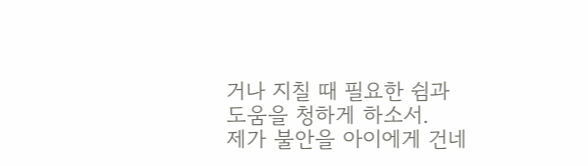거나 지칠 때 필요한 쉼과 도움을 청하게 하소서.
제가 불안을 아이에게 건네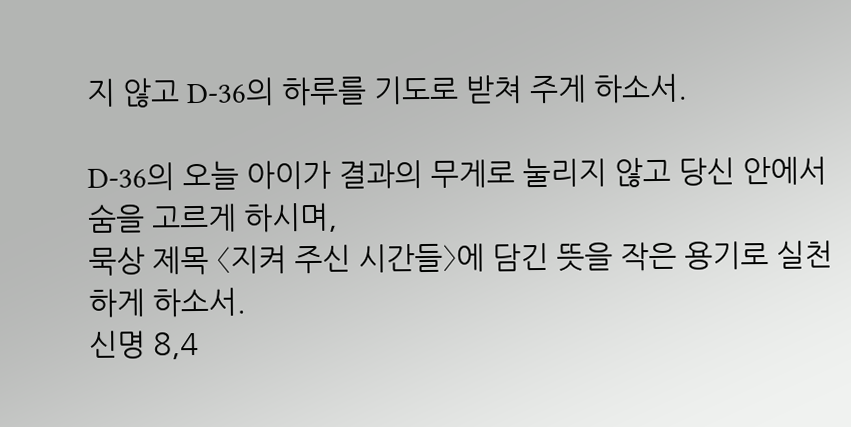지 않고 D-36의 하루를 기도로 받쳐 주게 하소서.

D-36의 오늘 아이가 결과의 무게로 눌리지 않고 당신 안에서 숨을 고르게 하시며,
묵상 제목 〈지켜 주신 시간들〉에 담긴 뜻을 작은 용기로 실천하게 하소서.
신명 8,4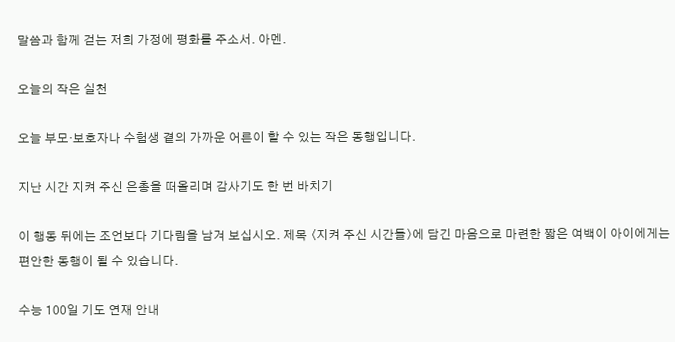말씀과 함께 걷는 저희 가정에 평화를 주소서. 아멘.

오늘의 작은 실천

오늘 부모·보호자나 수험생 곁의 가까운 어른이 할 수 있는 작은 동행입니다.

지난 시간 지켜 주신 은총을 떠올리며 감사기도 한 번 바치기

이 행동 뒤에는 조언보다 기다림을 남겨 보십시오. 제목 〈지켜 주신 시간들〉에 담긴 마음으로 마련한 짧은 여백이 아이에게는 편안한 동행이 될 수 있습니다.

수능 100일 기도 연재 안내